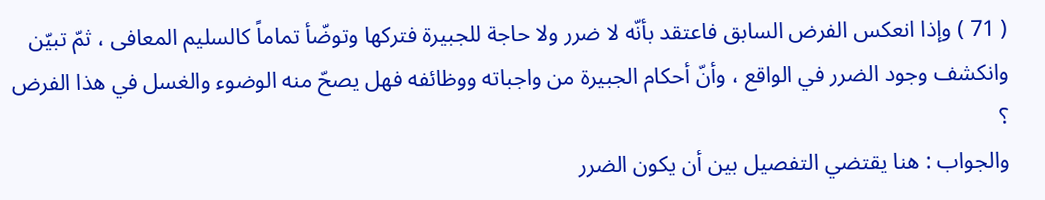( 71 ) وإذا انعكس الفرض السابق فاعتقد بأنّه لا ضرر ولا حاجة للجبيرة فتركها وتوضّأ تماماً كالسليم المعافى ، ثمّ تبيّن وانكشف وجود الضرر في الواقع ، وأنّ أحكام الجبيرة من واجباته ووظائفه فهل يصحّ منه الوضوء والغسل في هذا الفرض ؟
والجواب : هنا يقتضي التفصيل بين أن يكون الضرر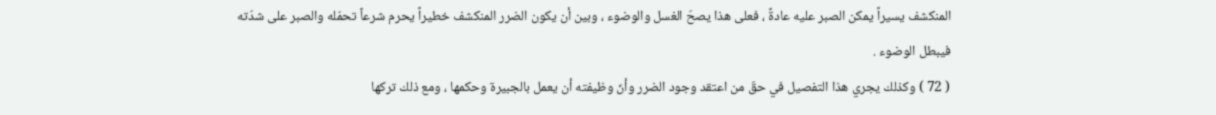المنكشف يسيراً يمكن الصبر عليه عادةً ، فعلى هذا يصحّ الغسل والوضوء ، وبين أن يكون الضرر المنكشف خطيراً يحرم شرعاً تحمّله والصبر على شدّته فيبطل الوضوء .
( 72 ) وكذلك يجري هذا التفصيل في حقّ من اعتقد وجود الضرر وأنّ وظيفته أن يعمل بالجبيرة وحكمها ، ومع ذلك تركها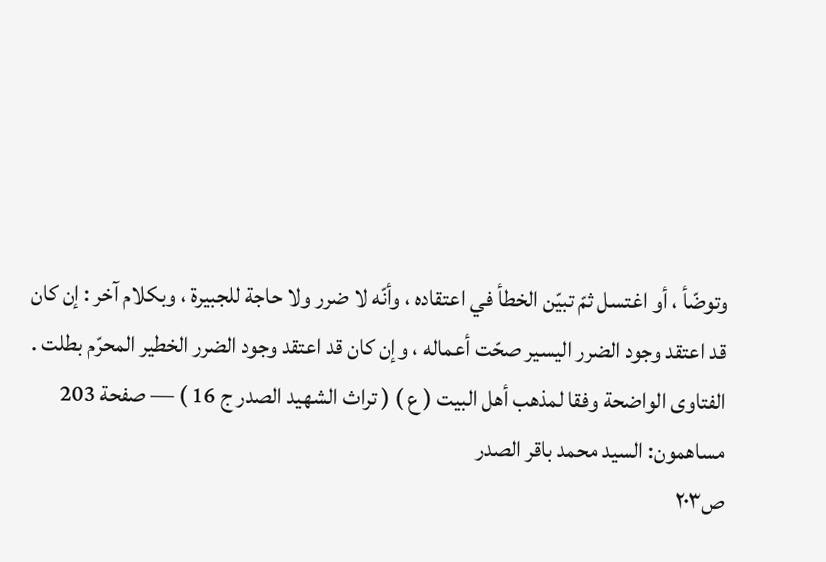وتوضّأ ، أو اغتسل ثمّ تبيّن الخطأ في اعتقاده ، وأنّه لا ضرر ولا حاجة للجبيرة ، وبكلام آخر : إن كان قد اعتقد وجود الضرر اليسير صحّت أعماله ، وإن كان قد اعتقد وجود الضرر الخطير المحرّم بطلت .
الفتاوى الواضحة وفقا لمذهب أهل البيت ( ع ) ( تراث الشهيد الصدر ج 16 ) — صفحة 203
مساهمون: السيد محمد باقر الصدر
ص٢٠٣